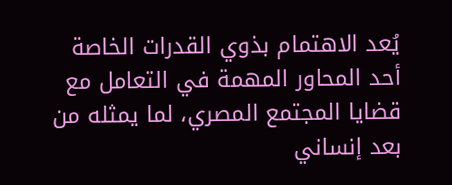يُعد الاهتمام بذوي القدرات الخاصة أحد المحاور المهمة في التعامل مع قضايا المجتمع المصري، لما يمثله من بعد إنساني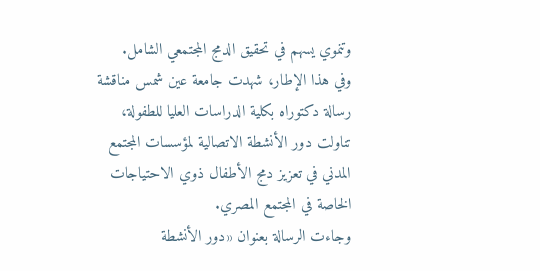وتنموي يسهم في تحقيق الدمج المجتمعي الشامل.
وفي هذا الإطار، شهدت جامعة عين شمس مناقشة رسالة دكتوراه بكلية الدراسات العليا للطفولة، تناولت دور الأنشطة الاتصالية لمؤسسات المجتمع المدني في تعزيز دمج الأطفال ذوي الاحتياجات الخاصة في المجتمع المصري.
وجاءت الرسالة بعنوان «دور الأنشطة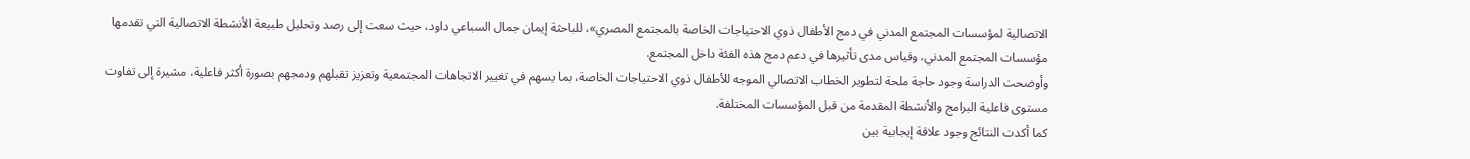الاتصالية لمؤسسات المجتمع المدني في دمج الأطفال ذوي الاحتياجات الخاصة بالمجتمع المصري»، للباحثة إيمان جمال السباعي داود، حيث سعت إلى رصد وتحليل طبيعة الأنشطة الاتصالية التي تقدمها مؤسسات المجتمع المدني، وقياس مدى تأثيرها في دعم دمج هذه الفئة داخل المجتمع.
وأوضحت الدراسة وجود حاجة ملحة لتطوير الخطاب الاتصالي الموجه للأطفال ذوي الاحتياجات الخاصة، بما يسهم في تغيير الاتجاهات المجتمعية وتعزيز تقبلهم ودمجهم بصورة أكثر فاعلية، مشيرة إلى تفاوت مستوى فاعلية البرامج والأنشطة المقدمة من قبل المؤسسات المختلفة.
كما أكدت النتائج وجود علاقة إيجابية بين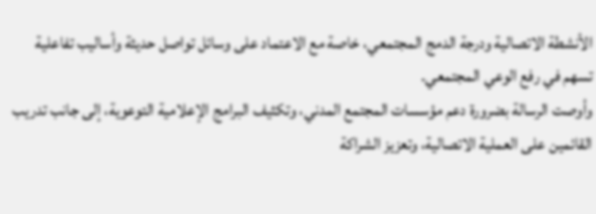الأنشطة الاتصالية ودرجة الدمج المجتمعي، خاصة مع الاعتماد على وسائل تواصل حديثة وأساليب تفاعلية تسهم في رفع الوعي المجتمعي.
وأوصت الرسالة بضرورة دعم مؤسسات المجتمع المدني، وتكثيف البرامج الإعلامية التوعوية، إلى جانب تدريب القائمين على العملية الاتصالية، وتعزيز الشراكة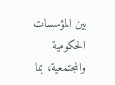بين المؤسسات الحكومية والمجتمعية، بما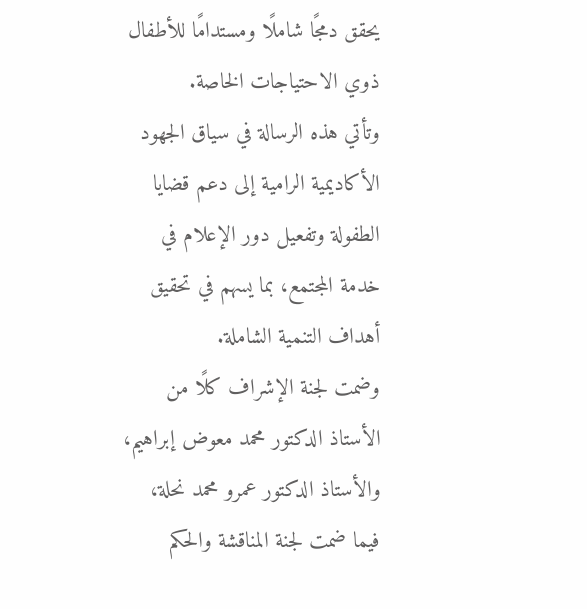يحقق دمجًا شاملًا ومستدامًا للأطفال ذوي الاحتياجات الخاصة.
وتأتي هذه الرسالة في سياق الجهود الأكاديمية الرامية إلى دعم قضايا الطفولة وتفعيل دور الإعلام في خدمة المجتمع، بما يسهم في تحقيق أهداف التنمية الشاملة.
وضمت لجنة الإشراف كلًا من الأستاذ الدكتور محمد معوض إبراهيم، والأستاذ الدكتور عمرو محمد نحلة، فيما ضمت لجنة المناقشة والحكم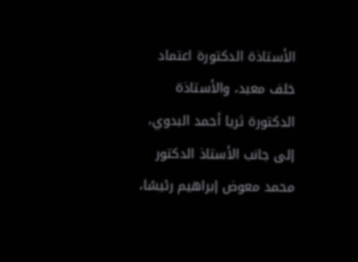الأستاذة الدكتورة اعتماد خلف معبد، والأستاذة الدكتورة ثريا أحمد البدوي، إلى جانب الأستاذ الدكتور محمد معوض إبراهيم رئيسًا،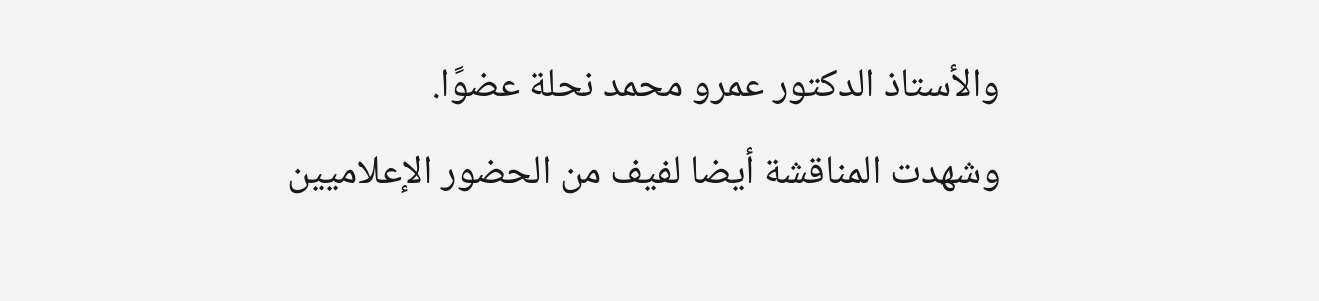والأستاذ الدكتور عمرو محمد نحلة عضوًا.
وشهدت المناقشة أيضا لفيف من الحضور الإعلاميين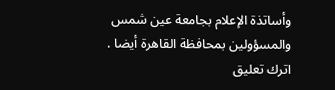وأساتذة الإعلام بجامعة عين شمس والمسؤولين بمحافظة القاهرة أيضا .
اترك تعليق